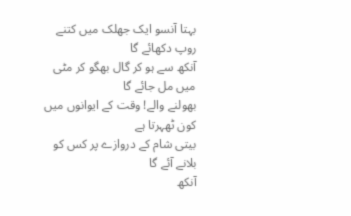بہتا آنسو ایک جھلک میں کتنے روپ دکھائے گا
آنکھ سے ہو کر گال بھگو کر مٹی میں مل جائے گا
بھولنے والے! وقت کے ایوانوں میں کون ٹھہرتا ہے
بیتی شام کے دروازے پر کس کو بلانے آئے گا
آنکھ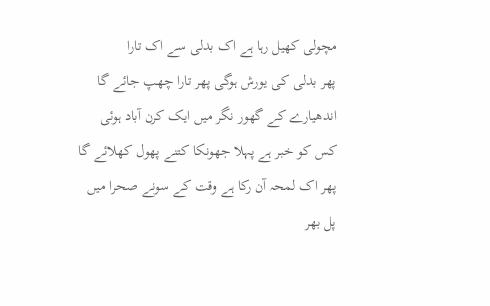مچولی کھیل رہا ہے اک بدلی سے اک تارا
پھر بدلی کی یورش ہوگی پھر تارا چھپ جائے گا
اندھیارے کے گھور نگر میں ایک کرن آباد ہوئی
کس کو خبر ہے پہلا جھونکا کتنے پھول کھلائے گا
پھر اک لمحہ آن رکا ہے وقت کے سونے صحرا میں
پل بھر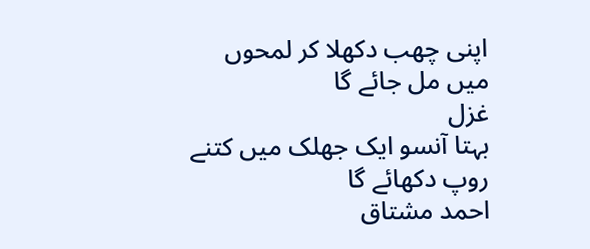اپنی چھب دکھلا کر لمحوں میں مل جائے گا
غزل
بہتا آنسو ایک جھلک میں کتنے روپ دکھائے گا
احمد مشتاق